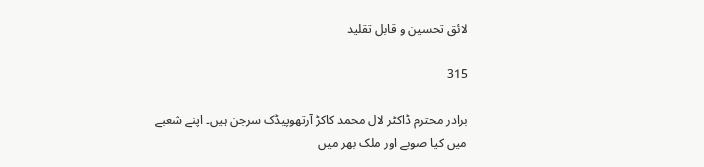لائق تحسین و قابل تقلید

315

برادر محترم ڈاکٹر لال محمد کاکڑ آرتھوپیڈک سرجن ہیں۔ اپنے شعبے میں کیا صوبے اور ملک بھر میں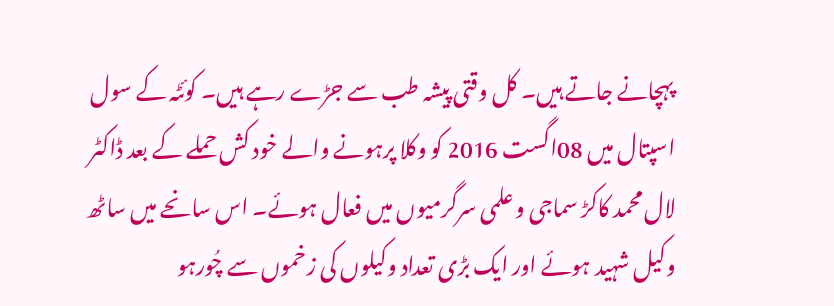پہچانے جاتے ہیں۔ کل وقتی پیشہ طب سے جڑے رہے ہیں۔ کوئٹہ کے سول اسپتال میں 08اگست 2016 کو وکلا پرہونے والے خود کش حملے کے بعد ڈاکٹر لال محمد کاکڑ سماجی و علمی سرگرمیوں میں فعال ہوئے۔ اس سانحے میں ساٹھ وکیل شہید ہوئے اور ایک بڑی تعداد وکیلوں کی زخموں سے چُورہو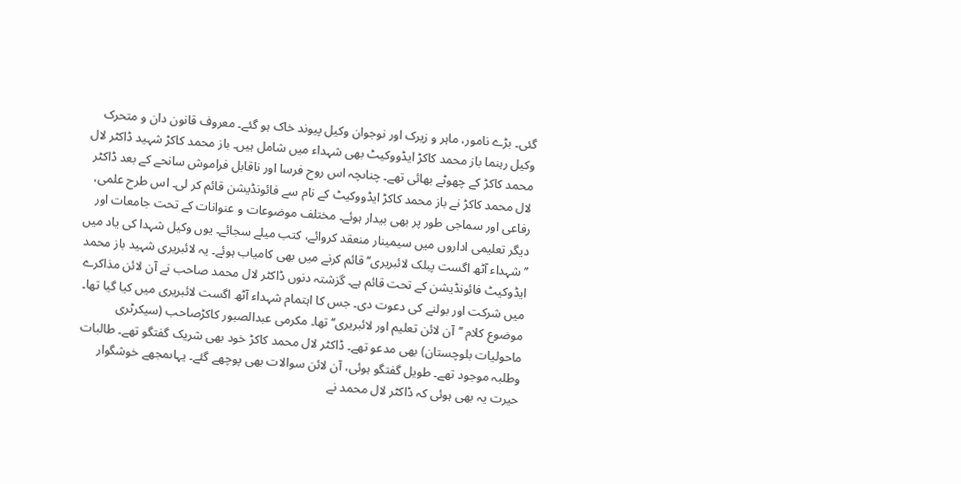گئی۔ بڑے نامور، ماہر و زیرک اور نوجوان وکیل پیوند خاک ہو گئے۔ معروف قانون دان و متحرک وکیل رہنما باز محمد کاکڑ ایڈووکیٹ بھی شہداء میں شامل ہیں۔ باز محمد کاکڑ شہید ڈاکٹر لال محمد کاکڑ کے چھوٹے بھائی تھے۔ چناںچہ اس روح فرسا اور ناقابل فراموش سانحے کے بعد ڈاکٹر لال محمد کاکڑ نے باز محمد کاکڑ ایڈووکیٹ کے نام سے فائونڈیشن قائم کر لی۔ اس طرح علمی، رفاعی اور سماجی طور پر بھی بیدار ہوئے۔ مختلف موضوعات و عنوانات کے تحت جامعات اور دیگر تعلیمی اداروں میں سیمینار منعقد کروائے، کتب میلے سجائے۔ یوں وکیل شہدا کی یاد میں ’’شہداء آٹھ اگست پبلک لائبریری‘‘ قائم کرنے میں بھی کامیاب ہوئے۔ یہ لائبریری شہید باز محمد ایڈوکیٹ فائونڈیشن کے تحت قائم ہے۔ گزشتہ دنوں ڈاکٹر لال محمد صاحب نے آن لائن مذاکرے میں شرکت اور بولنے کی دعوت دی۔ جس کا اہتمام شہداء آٹھ اگست لائبریری میں کیا گیا تھا۔ موضوع کلام ’’آن لائن تعلیم اور لائبریری‘‘ تھا۔ مکرمی عبدالصبور کاکڑصاحب (سیکرٹری ماحولیات بلوچستان) بھی مدعو تھے۔ ڈاکٹر لال محمد کاکڑ خود بھی شریک گفتگو تھے۔ طالبات وطلبہ موجود تھے۔ طویل گفتگو ہوئی، آن لائن سوالات بھی پوچھے گئے۔ یہاںمجھے خوشگوار حیرت یہ بھی ہوئی کہ ڈاکٹر لال محمد نے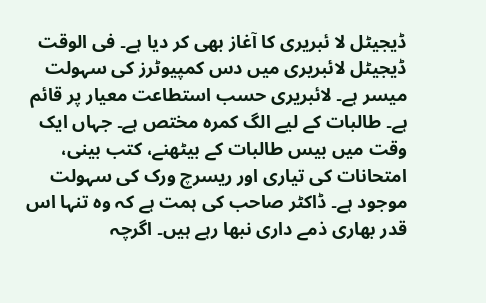ڈیجیٹل لا ئبریری کا آغاز بھی کر دیا ہے۔ فی الوقت ڈیجیٹل لائبریری میں دس کمپیوٹرز کی سہولت میسر ہے۔ لائبریری حسب استطاعت معیار پر قائم ہے۔ طالبات کے لیے الگ کمرہ مختص ہے۔ جہاں ایک وقت میں بیس طالبات کے بیٹھنے، کتب بینی، امتحانات کی تیاری اور ریسرچ ورک کی سہولت موجود ہے۔ ڈاکٹر صاحب کی ہمت ہے کہ وہ تنہا اس قدر بھاری ذمے داری نبھا رہے ہیں۔ اگرچہ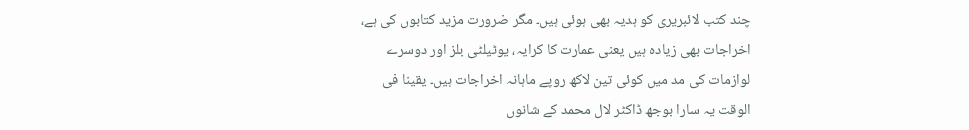چند کتب لائبریری کو ہدیہ بھی ہوئی ہیں۔ مگر ضرورت مزید کتابوں کی ہے، اخراجات بھی زیادہ ہیں یعنی عمارت کا کرایہ، یوٹیلٹی بلز اور دوسرے لوازمات کی مد میں کوئی تین لاکھ روپے ماہانہ اخراجات ہیں۔ یقینا فی الوقت یہ سارا بوجھ ڈاکٹر لال محمد کے شانوں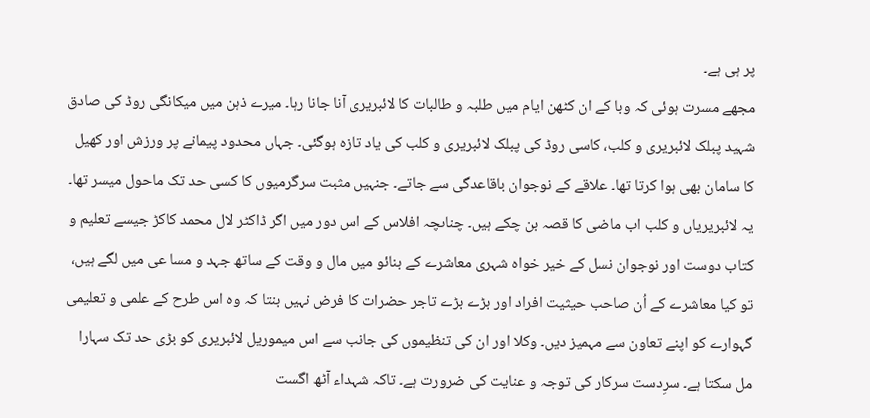پر ہی ہے۔
مجھے مسرت ہوئی کہ وبا کے ان کٹھن ایام میں طلبہ و طالبات کا لائبریری آنا جانا رہا۔ میرے ذہن میں میکانگی روڈ کی صادق شہید پبلک لائبریری و کلب، کاسی روڈ کی پبلک لائبریری و کلب کی یاد تازہ ہوگئی۔ جہاں محدود پیمانے پر ورزش اور کھیل کا سامان بھی ہوا کرتا تھا۔ علاقے کے نوجوان باقاعدگی سے جاتے۔ جنہیں مثبت سرگرمیوں کا کسی حد تک ماحول میسر تھا۔ یہ لائبریریاں و کلب اب ماضی کا قصہ بن چکے ہیں۔ چناںچہ افلاس کے اس دور میں اگر ڈاکٹر لال محمد کاکڑ جیسے تعلیم و کتاب دوست اور نوجوان نسل کے خیر خواہ شہری معاشرے کے بنائو میں مال و وقت کے ساتھ جہد و مسا عی میں لگے ہیں، تو کیا معاشرے کے اُن صاحب حیثیت افراد اور بڑے بڑے تاجر حضرات کا فرض نہیں بنتا کہ وہ اس طرح کے علمی و تعلیمی گہوارے کو اپنے تعاون سے مہمیز دیں۔ وکلا اور ان کی تنظیموں کی جانب سے اس میموریل لائبریری کو بڑی حد تک سہارا مل سکتا ہے۔ سرِدست سرکار کی توجہ و عنایت کی ضرورت ہے۔ تاکہ شہداء آٹھ اگست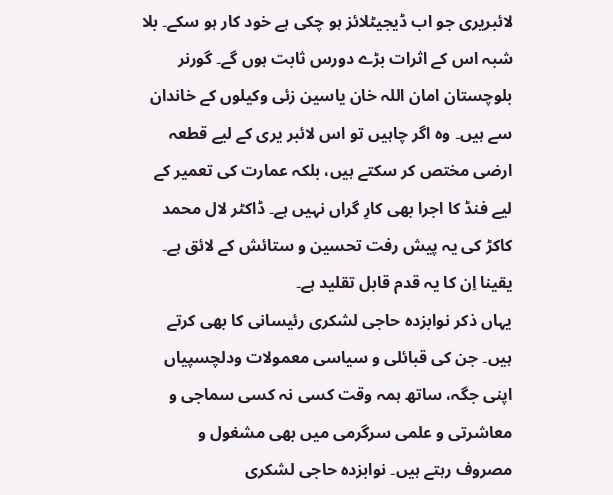لائبریری جو اب ڈیجیٹلائز ہو چکی ہے خود کار ہو سکے۔ بلا شبہ اس کے اثرات بڑے دورس ثابت ہوں گے۔ گورنر بلوچستان امان اللہ خان یاسین زئی وکیلوں کے خاندان سے ہیں۔ وہ اگر چاہیں تو اس لائبر یری کے لیے قطعہ ارضی مختص کر سکتے ہیں، بلکہ عمارت کی تعمیر کے لیے فنڈ کا اجرا بھی کارِ گراں نہیں ہے۔ ڈاکٹر لال محمد کاکڑ کی یہ پیش رفت تحسین و ستائش کے لائق ہے۔ یقینا اِن کا یہ قدم قابل تقلید ہے۔
یہاں ذکر نوابزدہ حاجی لشکری رئیسانی کا بھی کرتے ہیں۔ جن کی قبائلی و سیاسی معمولات ودلچسپیاں اپنی جگہ، ساتھ ہمہ وقت کسی نہ کسی سماجی و معاشرتی و علمی سرگرمی میں بھی مشغول و مصروف رہتے ہیں۔ نوابزدہ حاجی لشکری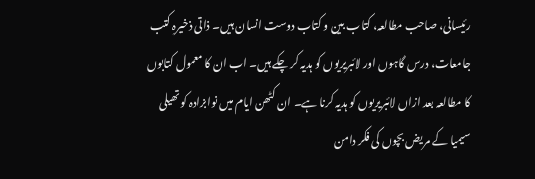رئیسانی، صاحب مطالعہ، کتاب بین و کتاب دوست انسان ہیں۔ ذاتی ذخیرہِ کتب جامعات، درس گاہوں اور لائبریریوں کو ہدیہ کر چکے ہیں۔ اب ان کا معمول کتابوں کا مطالعہ بعد ازاں لائبریریوں کو ہدیہ کرنا ہے۔ ان کٹھن ایام میں نوابزادہ کو تھیلی سیمیا کے مریض بچوں کی فکر دامن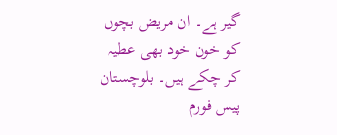گیر ہے۔ ان مریض بچوں کو خون خود بھی عطیہ کر چکے ہیں۔ بلوچستان پیس فورم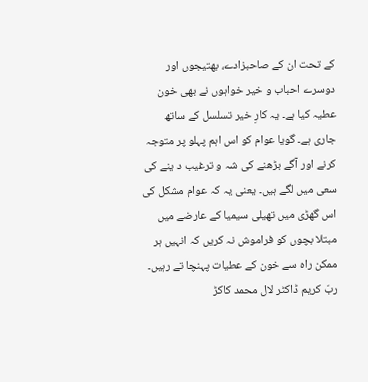کے تحت ان کے صاحبزادے، بھتیجوں اور دوسرے احباب و خیر خواہوں نے بھی خون عطیہ کیا ہے۔ یہ کارِ خیر تسلسل کے ساتھ جاری ہے۔ گویا عوام کو اس اہم پہلو پر متوجہ کرنے اور آگے بڑھنے کی شہ و ترغیب د ینے کی سعی میں لگے ہیں۔ یعنی یہ کہ عوام مشکل کی اس گھڑی میں تھیلی سیمیا کے عارضے میں مبتلا بچوں کو فراموش نہ کریں کہ انہیں ہر ممکن راہ سے خون کے عطیات پہنچا تے رہیں۔ ربّ کریم ڈاکٹر لال محمد کاکڑ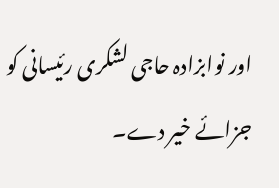اور نوابزادہ حاجی لشکری رئیسانی کو جزائے خیر دے۔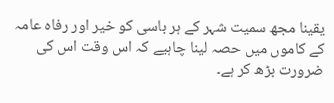یقینا مجھ سمیت شہر کے ہر باسی کو خیر اور رفاہ عامہ کے کاموں میں حصہ لینا چاہیے کہ اس وقت اس کی ضرورت بڑھ کر ہے۔